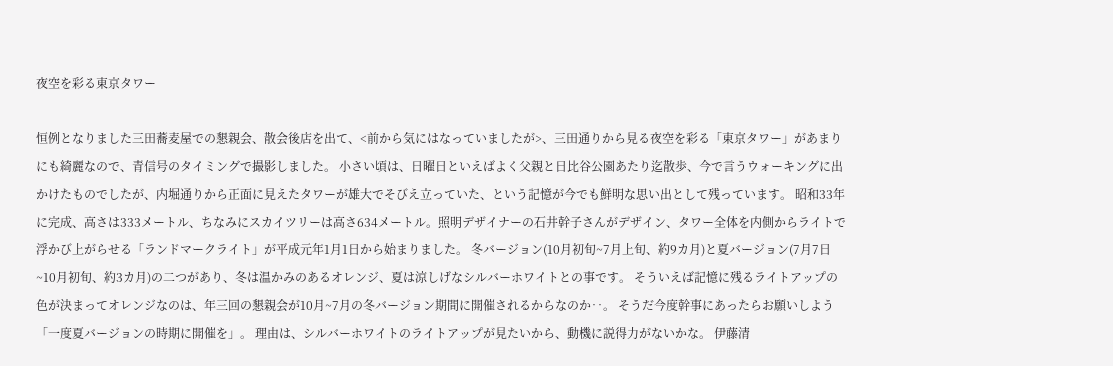夜空を彩る東京タワー

恒例となりました三田蕎麦屋での懇親会、散会後店を出て、<前から気にはなっていましたが>、三田通りから見る夜空を彩る「東京タワー」があまりにも綺麗なので、青信号のタイミングで撮影しました。 小さい頃は、日曜日といえばよく父親と日比谷公園あたり迄散歩、今で言うウォーキングに出かけたものでしたが、内堀通りから正面に見えたタワーが雄大でそびえ立っていた、という記憶が今でも鮮明な思い出として残っています。 昭和33年に完成、高さは333メートル、ちなみにスカイツリーは高さ634メートル。照明デザイナーの石井幹子さんがデザイン、タワー全体を内側からライトで浮かび上がらせる「ランドマークライト」が平成元年1月1日から始まりました。 冬バージョン(10月初旬~7月上旬、約9カ月)と夏バージョン(7月7日~10月初旬、約3カ月)の二つがあり、冬は温かみのあるオレンジ、夏は涼しげなシルバーホワイトとの事です。 そういえば記憶に残るライトアップの色が決まってオレンジなのは、年三回の懇親会が10月~7月の冬バージョン期間に開催されるからなのか‥。 そうだ今度幹事にあったらお願いしよう「一度夏バージョンの時期に開催を」。 理由は、シルバーホワイトのライトアップが見たいから、動機に説得力がないかな。 伊藤清